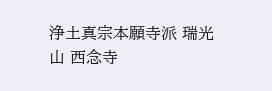浄土真宗本願寺派 瑞光山 西念寺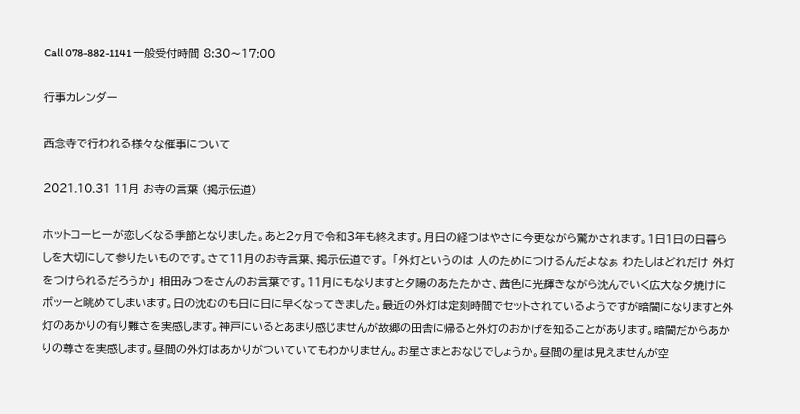Call 078-882-1141 一般受付時間 8:30〜17:00

行事カレンダー

西念寺で行われる様々な催事について

2021.10.31 11月 お寺の言葉 (掲示伝道)

ホットコーヒーが恋しくなる季節となりました。あと2ヶ月で令和3年も終えます。月日の経つはやさに今更ながら驚かされます。1日1日の日暮らしを大切にして参りたいものです。さて11月のお寺言葉、掲示伝道です。 「外灯というのは 人のためにつけるんだよなぁ わたしはどれだけ 外灯をつけられるだろうか」 相田みつをさんのお言葉です。11月にもなりますと夕陽のあたたかさ、茜色に光輝きながら沈んでいく広大な夕焼けにボッーと眺めてしまいます。日の沈むのも日に日に早くなってきました。最近の外灯は定刻時間でセットされているようですが暗闇になりますと外灯のあかりの有り難さを実感します。神戸にいるとあまり感じませんが故郷の田舎に帰ると外灯のおかげを知ることがあります。暗闇だからあかりの尊さを実感します。昼間の外灯はあかりがついていてもわかりません。お星さまとおなじでしょうか。昼間の星は見えませんが空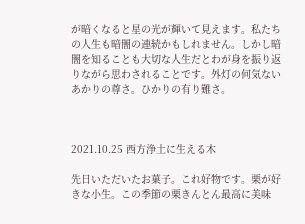が暗くなると星の光が輝いて見えます。私たちの人生も暗闇の連続かもしれません。しかし暗闇を知ることも大切な人生だとわが身を振り返りながら思わされることです。外灯の何気ないあかりの尊さ。ひかりの有り難さ。



2021.10.25 西方浄土に生える木

先日いただいたお菓子。これ好物です。栗が好きな小生。この季節の栗きんとん最高に美味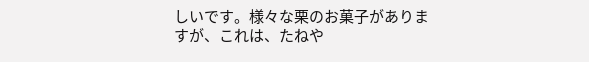しいです。様々な栗のお菓子がありますが、これは、たねや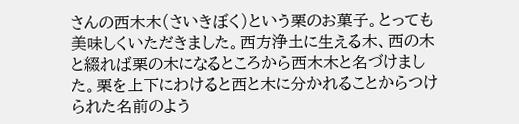さんの西木木(さいきぼく)という栗のお菓子。とっても美味しくいただきました。西方浄土に生える木、西の木と綴れば栗の木になるところから西木木と名づけました。栗を上下にわけると西と木に分かれることからつけられた名前のよう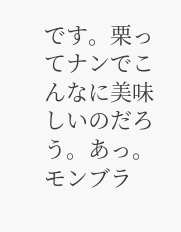です。栗ってナンでこんなに美味しいのだろう。あっ。モンブラ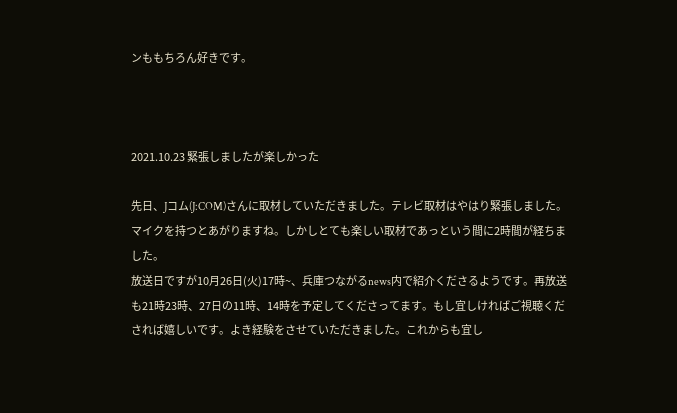ンももちろん好きです。



2021.10.23 緊張しましたが楽しかった

先日、Jコム(J:COM)さんに取材していただきました。テレビ取材はやはり緊張しました。マイクを持つとあがりますね。しかしとても楽しい取材であっという間に2時間が経ちました。
放送日ですが10月26日(火)17時~、兵庫つながるnews内で紹介くださるようです。再放送も21時23時、27日の11時、14時を予定してくださってます。もし宜しければご視聴くだされば嬉しいです。よき経験をさせていただきました。これからも宜し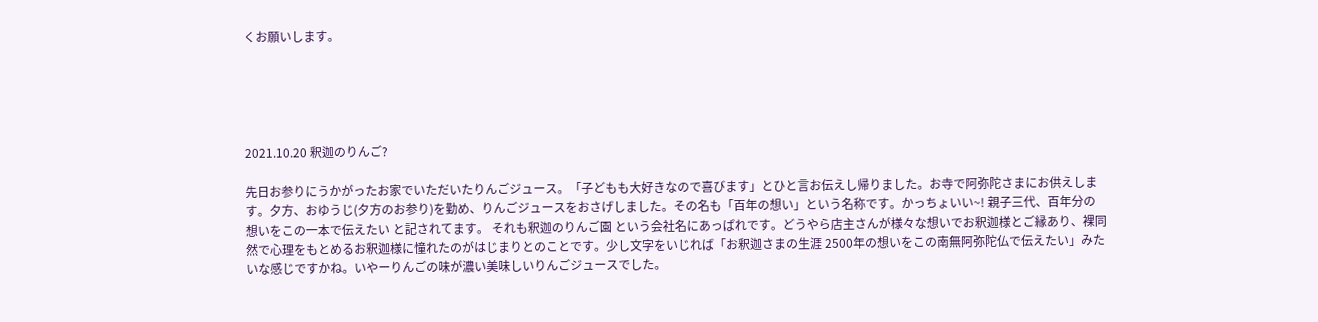くお願いします。





2021.10.20 釈迦のりんご?

先日お参りにうかがったお家でいただいたりんごジュース。「子どもも大好きなので喜びます」とひと言お伝えし帰りました。お寺で阿弥陀さまにお供えします。夕方、おゆうじ(夕方のお参り)を勤め、りんごジュースをおさげしました。その名も「百年の想い」という名称です。かっちょいい~! 親子三代、百年分の想いをこの一本で伝えたい と記されてます。 それも釈迦のりんご園 という会社名にあっぱれです。どうやら店主さんが様々な想いでお釈迦様とご縁あり、裸同然で心理をもとめるお釈迦様に憧れたのがはじまりとのことです。少し文字をいじれば「お釈迦さまの生涯 2500年の想いをこの南無阿弥陀仏で伝えたい」みたいな感じですかね。いやーりんごの味が濃い美味しいりんごジュースでした。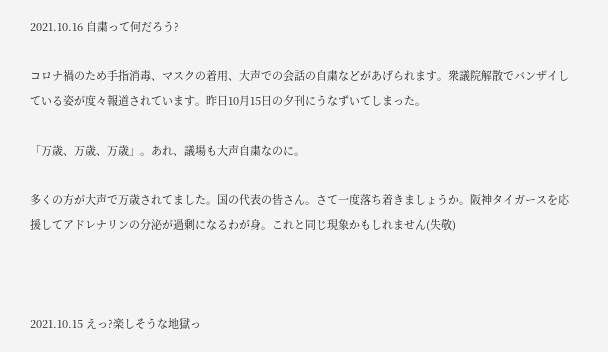2021.10.16 自粛って何だろう?

コロナ禍のため手指消毒、マスクの着用、大声での会話の自粛などがあげられます。衆議院解散でバンザイしている姿が度々報道されています。昨日10月15日の夕刊にうなずいてしまった。

「万歳、万歳、万歳」。あれ、議場も大声自粛なのに。

多くの方が大声で万歳されてました。国の代表の皆さん。さて一度落ち着きましょうか。阪神タイガースを応援してアドレナリンの分泌が過剰になるわが身。これと同じ現象かもしれません(失敬)



2021.10.15 えっ?楽しそうな地獄っ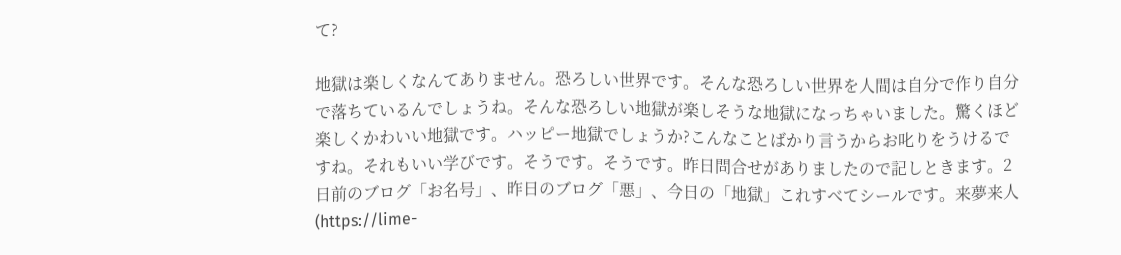て?

地獄は楽しくなんてありません。恐ろしい世界です。そんな恐ろしい世界を人間は自分で作り自分で落ちているんでしょうね。そんな恐ろしい地獄が楽しそうな地獄になっちゃいました。驚くほど楽しくかわいい地獄です。ハッピー地獄でしょうか?こんなことばかり言うからお叱りをうけるですね。それもいい学びです。そうです。そうです。昨日問合せがありましたので記しときます。2日前のブログ「お名号」、昨日のブログ「悪」、今日の「地獄」これすべてシールです。来夢来人(https://lime-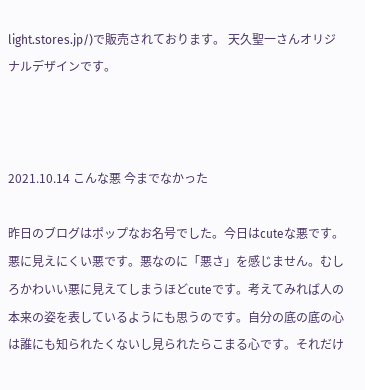light.stores.jp/)で販売されております。 天久聖一さんオリジナルデザインです。



2021.10.14 こんな悪 今までなかった

昨日のブログはポップなお名号でした。今日はcuteな悪です。悪に見えにくい悪です。悪なのに「悪さ」を感じません。むしろかわいい悪に見えてしまうほどcuteです。考えてみれば人の本来の姿を表しているようにも思うのです。自分の底の底の心は誰にも知られたくないし見られたらこまる心です。それだけ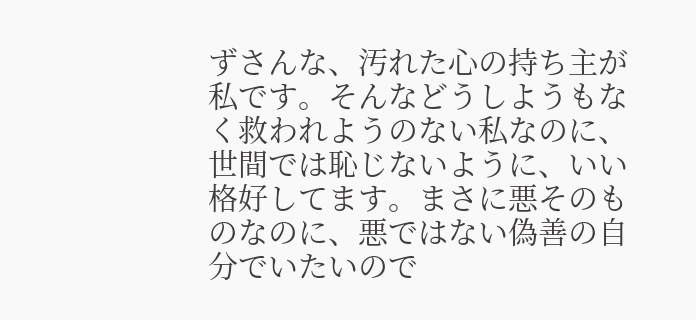ずさんな、汚れた心の持ち主が私です。そんなどうしようもなく救われようのない私なのに、世間では恥じないように、いい格好してます。まさに悪そのものなのに、悪ではない偽善の自分でいたいので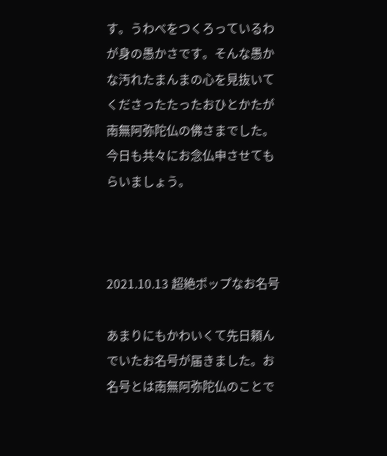す。うわべをつくろっているわが身の愚かさです。そんな愚かな汚れたまんまの心を見抜いてくださったたったおひとかたが南無阿弥陀仏の佛さまでした。今日も共々にお念仏申させてもらいましょう。



2021.10.13 超絶ポップなお名号

あまりにもかわいくて先日頼んでいたお名号が届きました。お名号とは南無阿弥陀仏のことで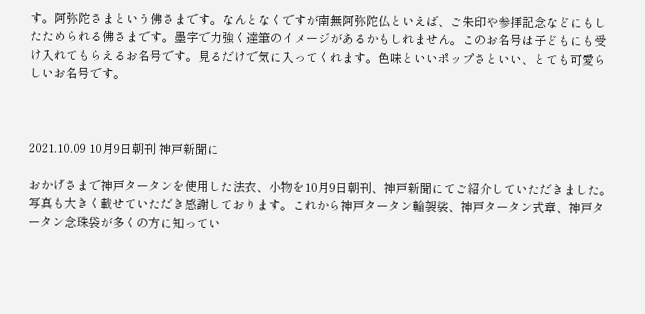す。阿弥陀さまという佛さまです。なんとなくですが南無阿弥陀仏といえば、ご朱印や参拝記念などにもしたためられる佛さまです。墨字で力強く達筆のイメージがあるかもしれません。このお名号は子どもにも受け入れてもらえるお名号です。見るだけで気に入ってくれます。色味といいポップさといい、とても可愛らしいお名号です。



2021.10.09 10月9日朝刊 神戸新聞に

おかげさまで神戸タータンを使用した法衣、小物を10月9日朝刊、神戸新聞にてご紹介していただきました。写真も大きく載せていただき感謝しております。これから神戸タータン輪袈裟、神戸タータン式章、神戸タータン念珠袋が多くの方に知ってい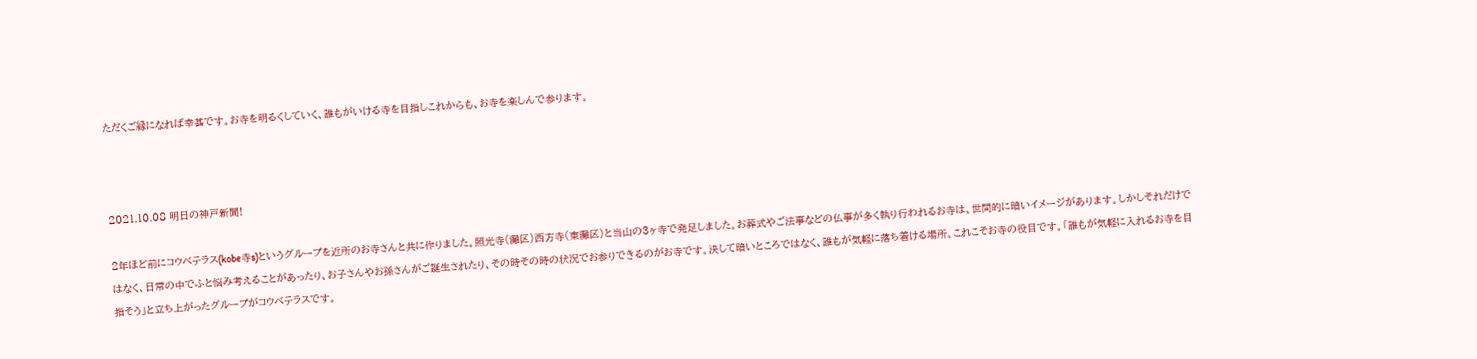ただくご縁になれば幸甚です。お寺を明るくしていく、誰もがいける寺を目指しこれからも、お寺を楽しんで参ります。



2021.10.08 明日の神戸新聞!

2年ほど前にコウベテラス(kobe寺s)というグループを近所のお寺さんと共に作りました。照光寺(灘区)西方寺(東灘区)と当山の3ヶ寺で発足しました。お葬式やご法事などの仏事が多く執り行われるお寺は、世間的に暗いイメージがあります。しかしそれだけではなく、日常の中でふと悩み考えることがあったり、お子さんやお孫さんがご誕生されたり、その時その時の状況でお参りできるのがお寺です。決して暗いところではなく、誰もが気軽に落ち着ける場所。これこそお寺の役目です。「誰もが気軽に入れるお寺を目指そう」と立ち上がったグループがコウベテラスです。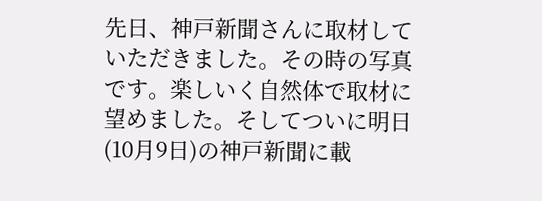先日、神戸新聞さんに取材していただきました。その時の写真です。楽しいく自然体で取材に望めました。そしてついに明日(10月9日)の神戸新聞に載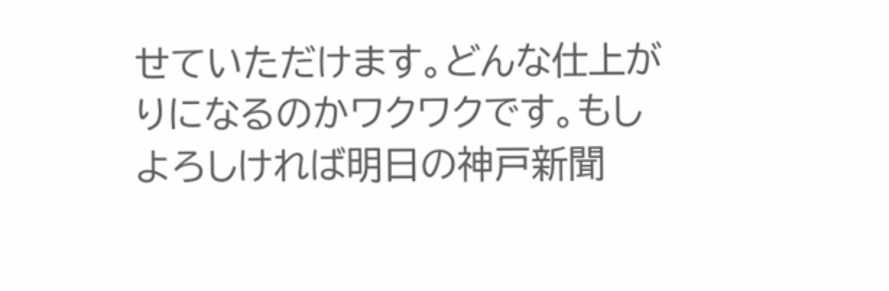せていただけます。どんな仕上がりになるのかワクワクです。もしよろしければ明日の神戸新聞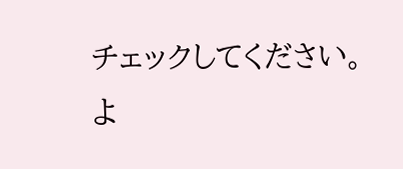チェックしてください。
よ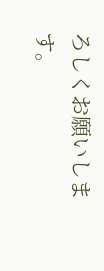ろしくお願いします。